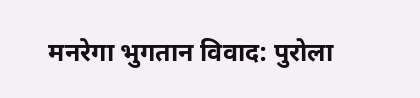मनरेगा भुगतान विवाद: पुरोला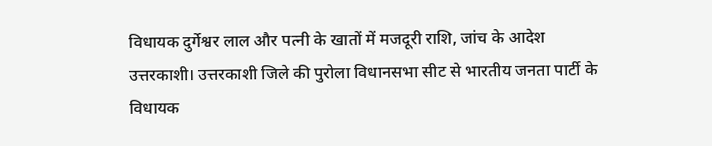विधायक दुर्गेश्वर लाल और पत्नी के खातों में मजदूरी राशि, जांच के आदेश
उत्तरकाशी। उत्तरकाशी जिले की पुरोला विधानसभा सीट से भारतीय जनता पार्टी के विधायक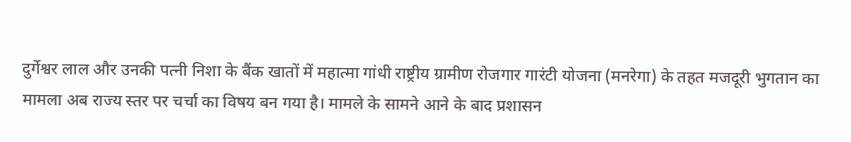दुर्गेश्वर लाल और उनकी पत्नी निशा के बैंक खातों में महात्मा गांधी राष्ट्रीय ग्रामीण रोजगार गारंटी योजना (मनरेगा) के तहत मजदूरी भुगतान का मामला अब राज्य स्तर पर चर्चा का विषय बन गया है। मामले के सामने आने के बाद प्रशासन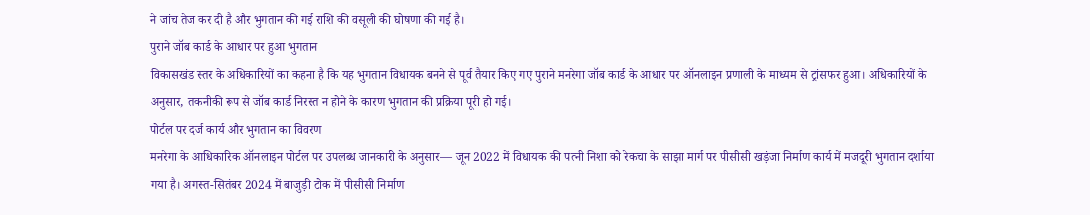ने जांच तेज कर दी है और भुगतान की गई राशि की वसूली की घोषणा की गई है।
पुराने जॉब कार्ड के आधार पर हुआ भुगतान
विकासखंड स्तर के अधिकारियों का कहना है कि यह भुगतान विधायक बनने से पूर्व तैयार किए गए पुराने मनरेगा जॉब कार्ड के आधार पर ऑनलाइन प्रणाली के माध्यम से ट्रांसफर हुआ। अधिकारियों के अनुसार, तकनीकी रूप से जॉब कार्ड निरस्त न होने के कारण भुगतान की प्रक्रिया पूरी हो गई।
पोर्टल पर दर्ज कार्य और भुगतान का विवरण
मनरेगा के आधिकारिक ऑनलाइन पोर्टल पर उपलब्ध जानकारी के अनुसार— जून 2022 में विधायक की पत्नी निशा को रेकचा के साझा मार्ग पर पीसीसी खड़ंजा निर्माण कार्य में मजदूरी भुगतान दर्शाया गया है। अगस्त-सितंबर 2024 में बाजुड़ी टोक में पीसीसी निर्माण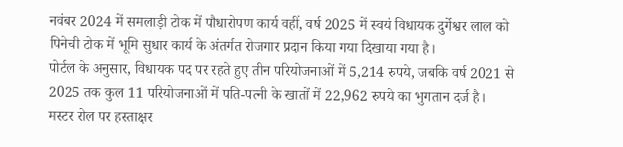नवंबर 2024 में समलाड़ी टोक में पौधारोपण कार्य वहीं, वर्ष 2025 में स्वयं विधायक दुर्गेश्वर लाल को पिनेची टोक में भूमि सुधार कार्य के अंतर्गत रोजगार प्रदान किया गया दिखाया गया है।
पोर्टल के अनुसार, विधायक पद पर रहते हुए तीन परियोजनाओं में 5,214 रुपये, जबकि वर्ष 2021 से 2025 तक कुल 11 परियोजनाओं में पति-पत्नी के खातों में 22,962 रुपये का भुगतान दर्ज है।
मस्टर रोल पर हस्ताक्षर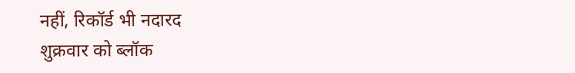नहीं, रिकॉर्ड भी नदारद
शुक्रवार को ब्लॉक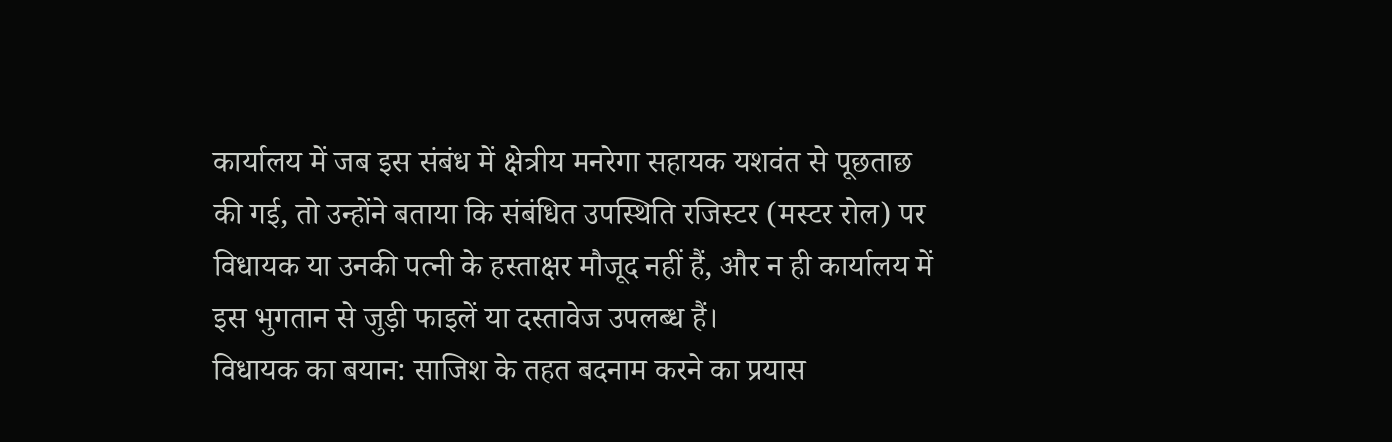कार्यालय में जब इस संबंध में क्षेत्रीय मनरेगा सहायक यशवंत से पूछताछ की गई, तो उन्होंने बताया कि संबंधित उपस्थिति रजिस्टर (मस्टर रोल) पर विधायक या उनकी पत्नी के हस्ताक्षर मौजूद नहीं हैं, और न ही कार्यालय में इस भुगतान से जुड़ी फाइलें या दस्तावेज उपलब्ध हैं।
विधायक का बयान: साजिश के तहत बदनाम करने का प्रयास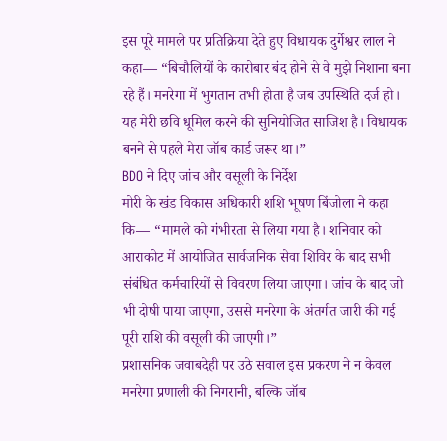इस पूरे मामले पर प्रतिक्रिया देते हुए विधायक दुर्गेश्वर लाल ने कहा— “बिचौलियों के कारोबार बंद होने से वे मुझे निशाना बना रहे हैं। मनरेगा में भुगतान तभी होता है जब उपस्थिति दर्ज हो। यह मेरी छवि धूमिल करने की सुनियोजित साजिश है। विधायक बनने से पहले मेरा जॉब कार्ड जरूर था।”
BDO ने दिए जांच और वसूली के निर्देश
मोरी के खंड विकास अधिकारी शशि भूषण बिंजोला ने कहा कि— “मामले को गंभीरता से लिया गया है। शनिवार को आराकोट में आयोजित सार्वजनिक सेवा शिविर के बाद सभी संबंधित कर्मचारियों से विवरण लिया जाएगा। जांच के बाद जो भी दोषी पाया जाएगा, उससे मनरेगा के अंतर्गत जारी की गई पूरी राशि की वसूली की जाएगी।”
प्रशासनिक जवाबदेही पर उठे सवाल इस प्रकरण ने न केवल मनरेगा प्रणाली की निगरानी, बल्कि जॉब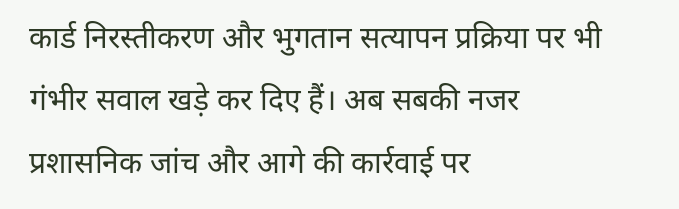कार्ड निरस्तीकरण और भुगतान सत्यापन प्रक्रिया पर भी गंभीर सवाल खड़े कर दिए हैं। अब सबकी नजर प्रशासनिक जांच और आगे की कार्रवाई पर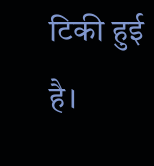टिकी हुई है।